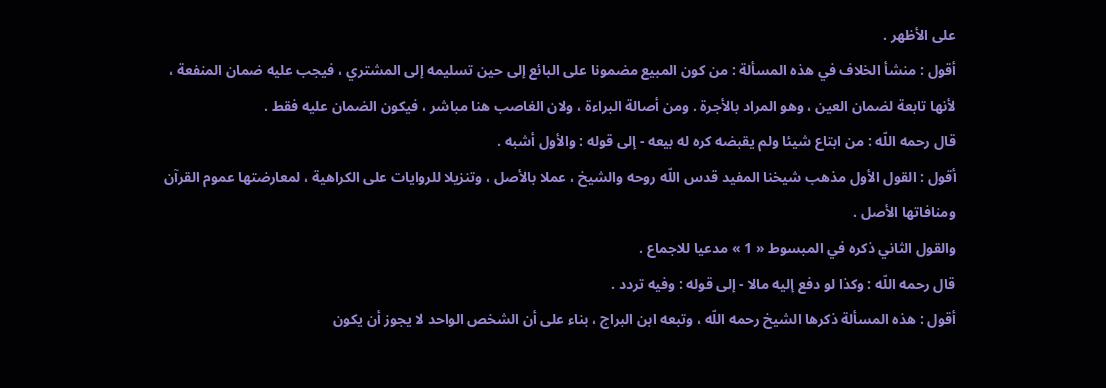على الأظهر .
أقول : منشأ الخلاف في هذه المسألة : من كون المبيع مضمونا على البائع إلى حين تسليمه إلى المشتري ، فيجب عليه ضمان المنفعة ، لأنها تابعة لضمان العين ، وهو المراد بالأجرة . ومن أصالة البراءة ، ولان الغاصب هنا مباشر ، فيكون الضمان عليه فقط .
قال رحمه اللّه : من ابتاع شيئا ولم يقبضه كره له بيعه - إلى قوله : والأول أشبه .
أقول : القول الأول مذهب شيخنا المفيد قدس اللّه روحه والشيخ ، عملا بالأصل ، وتنزيلا للروايات على الكراهية ، لمعارضتها عموم القرآن ومنافاتها الأصل .
والقول الثاني ذكره في المبسوط « 1 » مدعيا للاجماع .
قال رحمه اللّه : وكذا لو دفع إليه مالا - إلى قوله : وفيه تردد .
أقول : هذه المسألة ذكرها الشيخ رحمه اللّه ، وتبعه ابن البراج ، بناء على أن الشخص الواحد لا يجوز أن يكون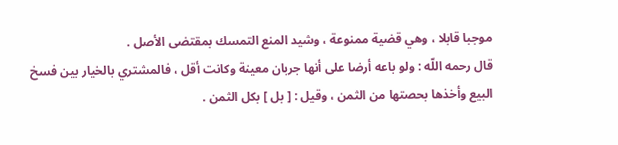موجبا قابلا ، وهي قضية ممنوعة ، وشيد المنع التمسك بمقتضى الأصل .
قال رحمه اللّه : ولو باعه أرضا على أنها جربان معينة وكانت أقل ، فالمشتري بالخيار بين فسخ البيع وأخذها بحصتها من الثمن ، وقيل : [ بل ] بكل الثمن .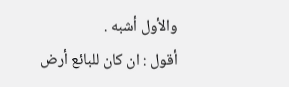والأول أشبه .
أقول : ان كان للبائع أرض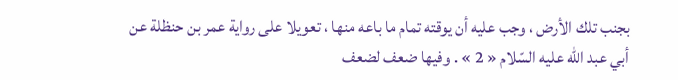بجنب تلك الأرض ، وجب عليه أن يوقته تمام ما باعه منها ، تعويلا على رواية عمر بن حنظلة عن أبي عبد اللّه عليه السّلام « 2 » . وفيها ضعف لضعف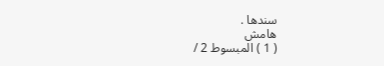سندها .
هامش
( 1 ) المبسوط 2 /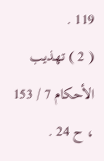119 .
( 2 ) تهذيب الأحكام 7 / 153 ، ح 24 .